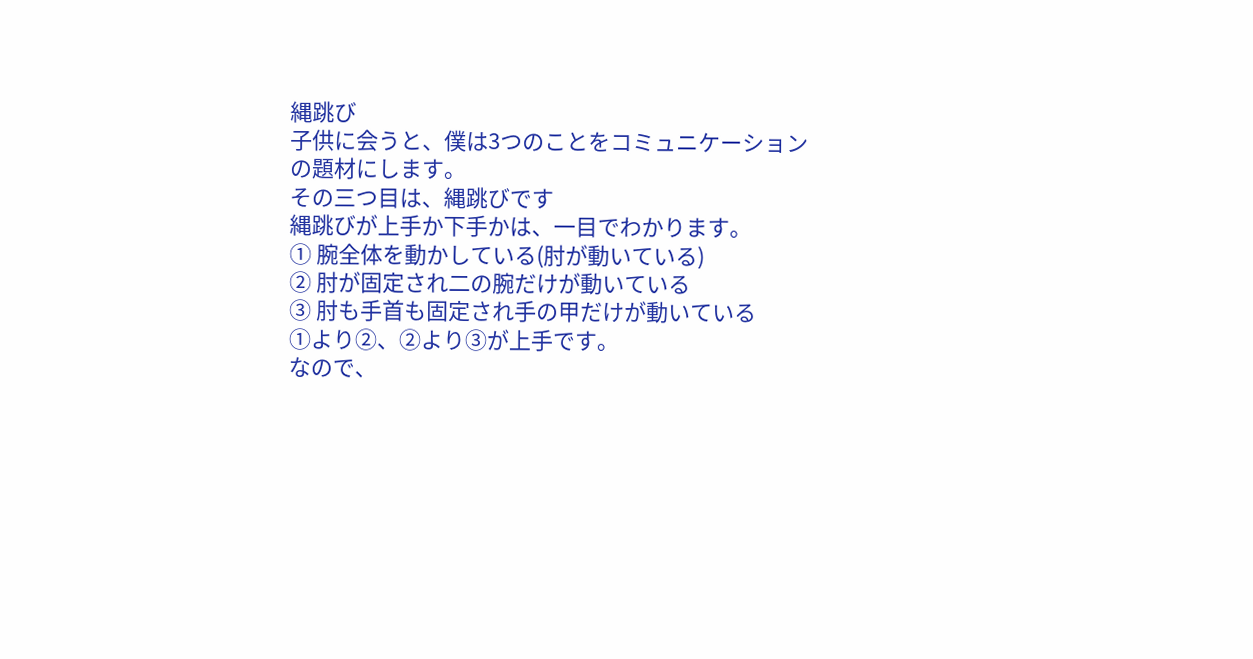縄跳び
子供に会うと、僕は3つのことをコミュニケーションの題材にします。
その三つ目は、縄跳びです
縄跳びが上手か下手かは、一目でわかります。
① 腕全体を動かしている(肘が動いている)
② 肘が固定され二の腕だけが動いている
③ 肘も手首も固定され手の甲だけが動いている
①より②、②より③が上手です。
なので、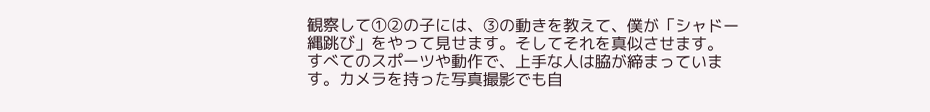観察して①②の子には、③の動きを教えて、僕が「シャドー縄跳び」をやって見せます。そしてそれを真似させます。
すべてのスポーツや動作で、上手な人は脇が締まっています。カメラを持った写真撮影でも自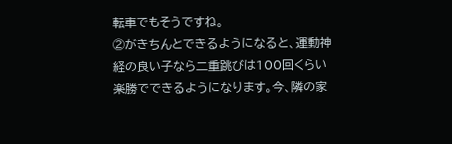転車でもそうですね。
②がきちんとできるようになると、運動神経の良い子なら二重跳びは100回くらい楽勝でできるようになります。今、隣の家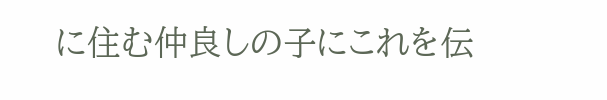に住む仲良しの子にこれを伝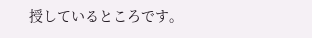授しているところです。